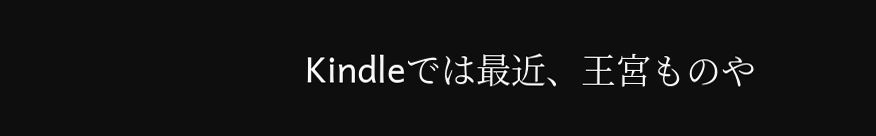Kindleでは最近、王宮ものや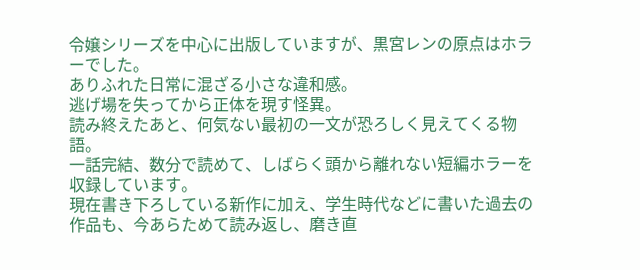令嬢シリーズを中心に出版していますが、黒宮レンの原点はホラーでした。
ありふれた日常に混ざる小さな違和感。
逃げ場を失ってから正体を現す怪異。
読み終えたあと、何気ない最初の一文が恐ろしく見えてくる物語。
一話完結、数分で読めて、しばらく頭から離れない短編ホラーを収録しています。
現在書き下ろしている新作に加え、学生時代などに書いた過去の作品も、今あらためて読み返し、磨き直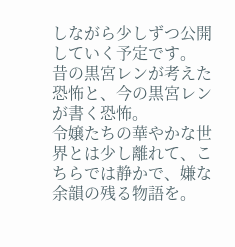しながら少しずつ公開していく予定です。
昔の黒宮レンが考えた恐怖と、今の黒宮レンが書く恐怖。
令嬢たちの華やかな世界とは少し離れて、こちらでは静かで、嫌な余韻の残る物語を。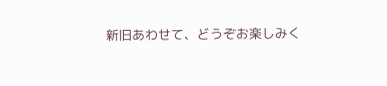新旧あわせて、どうぞお楽しみく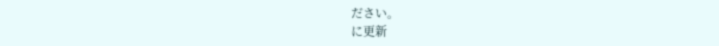ださい。
に更新